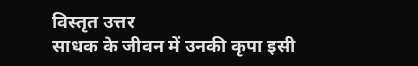विस्तृत उत्तर
साधक के जीवन में उनकी कृपा इसी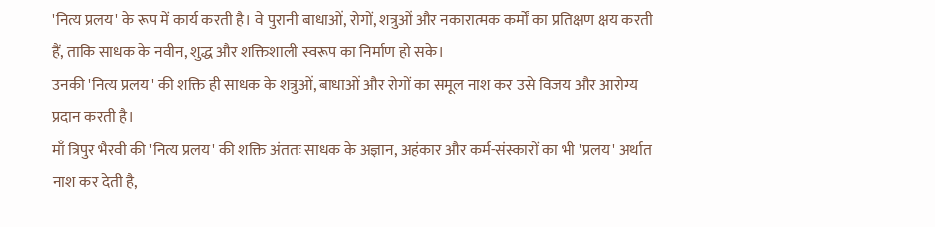'नित्य प्रलय' के रूप में कार्य करती है। वे पुरानी बाधाओं, रोगों, शत्रुओं और नकारात्मक कर्मों का प्रतिक्षण क्षय करती हैं, ताकि साधक के नवीन, शुद्ध और शक्तिशाली स्वरूप का निर्माण हो सके।
उनकी 'नित्य प्रलय' की शक्ति ही साधक के शत्रुओं, बाधाओं और रोगों का समूल नाश कर उसे विजय और आरोग्य प्रदान करती है।
माँ त्रिपुर भैरवी की 'नित्य प्रलय' की शक्ति अंततः साधक के अज्ञान, अहंकार और कर्म-संस्कारों का भी 'प्रलय' अर्थात नाश कर देती है,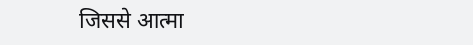जिससे आत्मा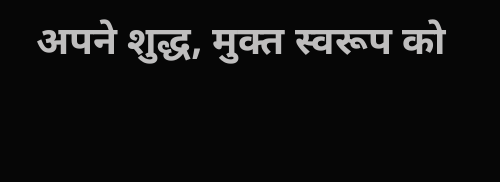अपने शुद्ध, मुक्त स्वरूप को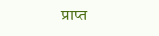प्राप्त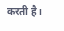करती है।